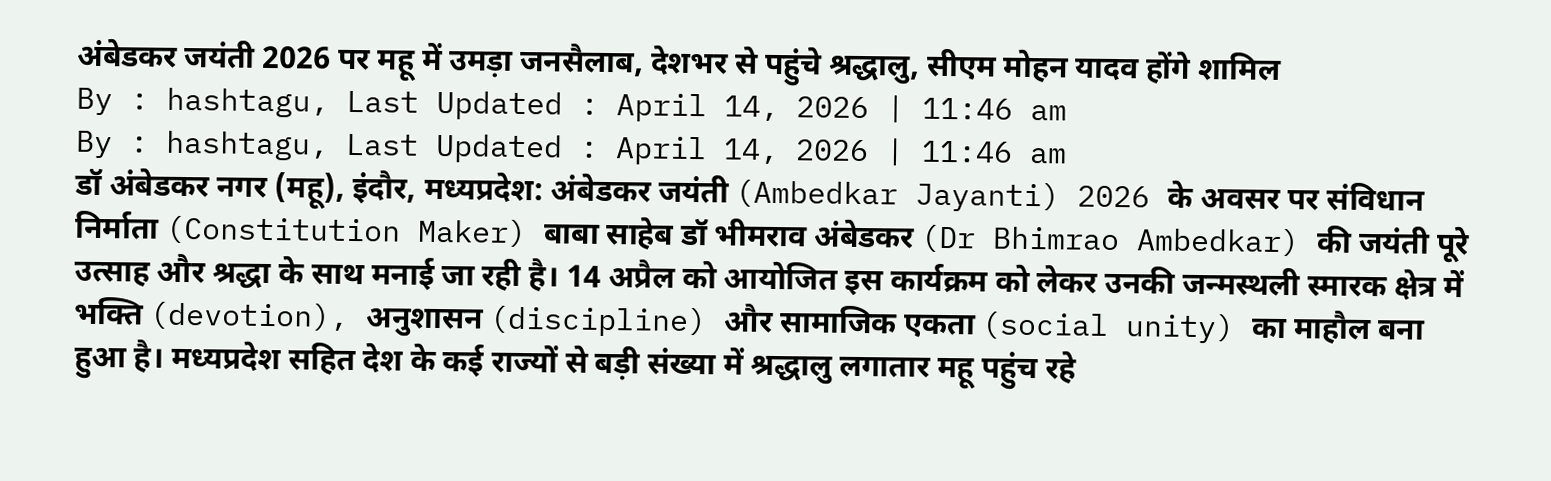अंबेडकर जयंती 2026 पर महू में उमड़ा जनसैलाब, देशभर से पहुंचे श्रद्धालु, सीएम मोहन यादव होंगे शामिल
By : hashtagu, Last Updated : April 14, 2026 | 11:46 am
By : hashtagu, Last Updated : April 14, 2026 | 11:46 am
डॉ अंबेडकर नगर (महू), इंदौर, मध्यप्रदेश: अंबेडकर जयंती (Ambedkar Jayanti) 2026 के अवसर पर संविधान निर्माता (Constitution Maker) बाबा साहेब डॉ भीमराव अंबेडकर (Dr Bhimrao Ambedkar) की जयंती पूरे उत्साह और श्रद्धा के साथ मनाई जा रही है। 14 अप्रैल को आयोजित इस कार्यक्रम को लेकर उनकी जन्मस्थली स्मारक क्षेत्र में भक्ति (devotion), अनुशासन (discipline) और सामाजिक एकता (social unity) का माहौल बना हुआ है। मध्यप्रदेश सहित देश के कई राज्यों से बड़ी संख्या में श्रद्धालु लगातार महू पहुंच रहे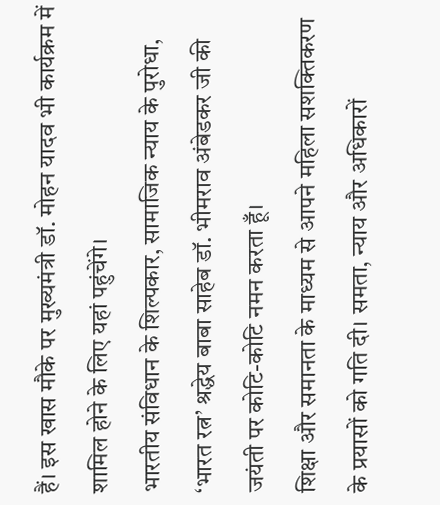हैं। इस खास मौके पर मुख्यमंत्री डॉ. मोहन यादव भी कार्यक्रम में शामिल होने के लिए यहां पहुंचेंगे।
भारतीय संविधान के शिल्पकार, सामाजिक न्याय के पुरोधा, ‘भारत रत्न’ श्रद्धेय बाबा साहेब डॉ. भीमराव अंबेडकर जी की जयंती पर कोटि-कोटि नमन करता हूँ।
शिक्षा और समानता के माध्यम से आपने महिला सशक्तिकरण के प्रयासों को गति दी। समता, न्याय और अधिकारों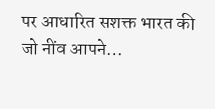पर आधारित सशक्त भारत की जो नींव आपने…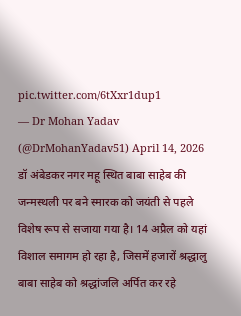pic.twitter.com/6tXxr1dup1
— Dr Mohan Yadav (@DrMohanYadav51) April 14, 2026
डॉ अंबेडकर नगर महू स्थित बाबा साहेब की जन्मस्थली पर बने स्मारक को जयंती से पहले विशेष रूप से सजाया गया है। 14 अप्रैल को यहां विशाल समागम हो रहा है, जिसमें हजारों श्रद्धालु बाबा साहेब को श्रद्धांजलि अर्पित कर रहे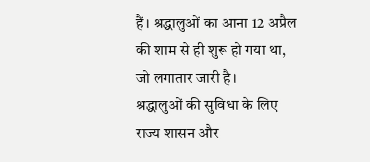हैं। श्रद्धालुओं का आना 12 अप्रैल की शाम से ही शुरू हो गया था, जो लगातार जारी है।
श्रद्धालुओं की सुविधा के लिए राज्य शासन और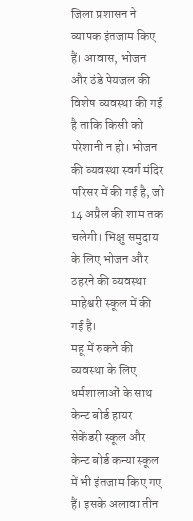जिला प्रशासन ने व्यापक इंतजाम किए हैं। आवास, भोजन और ठंडे पेयजल की विशेष व्यवस्था की गई है ताकि किसी को परेशानी न हो। भोजन की व्यवस्था स्वर्ग मंदिर परिसर में की गई है, जो 14 अप्रैल की शाम तक चलेगी। भिक्षु समुदाय के लिए भोजन और ठहरने की व्यवस्था माहेश्वरी स्कूल में की गई है।
महू में रुकने की व्यवस्था के लिए धर्मशालाओं के साथ केन्ट बोर्ड हायर सेकेंडरी स्कूल और केन्ट बोर्ड कन्या स्कूल में भी इंतजाम किए गए हैं। इसके अलावा तीन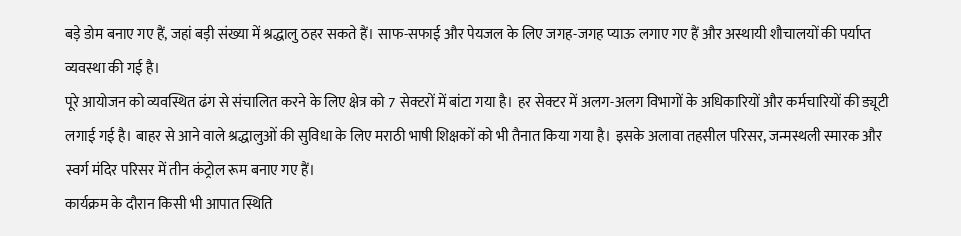बड़े डोम बनाए गए हैं, जहां बड़ी संख्या में श्रद्धालु ठहर सकते हैं। साफ-सफाई और पेयजल के लिए जगह-जगह प्याऊ लगाए गए हैं और अस्थायी शौचालयों की पर्याप्त व्यवस्था की गई है।
पूरे आयोजन को व्यवस्थित ढंग से संचालित करने के लिए क्षेत्र को 7 सेक्टरों में बांटा गया है। हर सेक्टर में अलग-अलग विभागों के अधिकारियों और कर्मचारियों की ड्यूटी लगाई गई है। बाहर से आने वाले श्रद्धालुओं की सुविधा के लिए मराठी भाषी शिक्षकों को भी तैनात किया गया है। इसके अलावा तहसील परिसर, जन्मस्थली स्मारक और स्वर्ग मंदिर परिसर में तीन कंट्रोल रूम बनाए गए हैं।
कार्यक्रम के दौरान किसी भी आपात स्थिति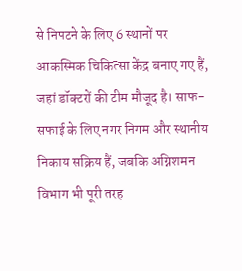से निपटने के लिए 6 स्थानों पर आकस्मिक चिकित्सा केंद्र बनाए गए हैं, जहां डॉक्टरों की टीम मौजूद है। साफ-सफाई के लिए नगर निगम और स्थानीय निकाय सक्रिय हैं, जबकि अग्निशमन विभाग भी पूरी तरह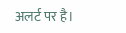अलर्ट पर है।